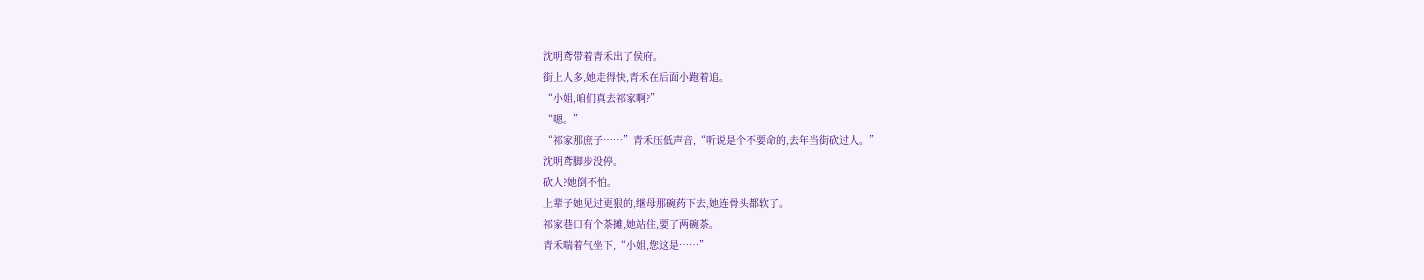沈明鸢带着青禾出了侯府。
街上人多,她走得快,青禾在后面小跑着追。
“小姐,咱们真去祁家啊?”
“嗯。”
“祁家那庶子……”青禾压低声音,“听说是个不要命的,去年当街砍过人。”
沈明鸢脚步没停。
砍人?她倒不怕。
上辈子她见过更狠的,继母那碗药下去,她连骨头都软了。
祁家巷口有个茶摊,她站住,要了两碗茶。
青禾喘着气坐下,“小姐,您这是……”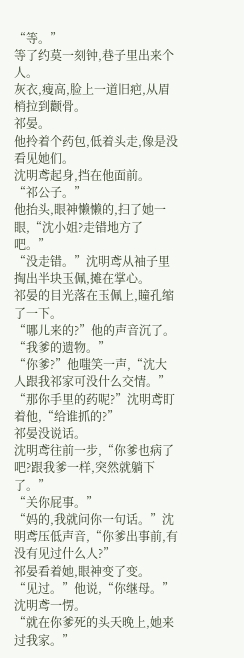“等。”
等了约莫一刻钟,巷子里出来个人。
灰衣,瘦高,脸上一道旧疤,从眉梢拉到颧骨。
祁晏。
他拎着个药包,低着头走,像是没看见她们。
沈明鸢起身,挡在他面前。
“祁公子。”
他抬头,眼神懒懒的,扫了她一眼,“沈小姐?走错地方了吧。”
“没走错。”沈明鸢从袖子里掏出半块玉佩,摊在掌心。
祁晏的目光落在玉佩上,瞳孔缩了一下。
“哪儿来的?”他的声音沉了。
“我爹的遗物。”
“你爹?”他嗤笑一声,“沈大人跟我祁家可没什么交情。”
“那你手里的药呢?”沈明鸢盯着他,“给谁抓的?”
祁晏没说话。
沈明鸢往前一步,“你爹也病了吧?跟我爹一样,突然就躺下了。”
“关你屁事。”
“妈的,我就问你一句话。”沈明鸢压低声音,“你爹出事前,有没有见过什么人?”
祁晏看着她,眼神变了变。
“见过。”他说,“你继母。”
沈明鸢一愣。
“就在你爹死的头天晚上,她来过我家。”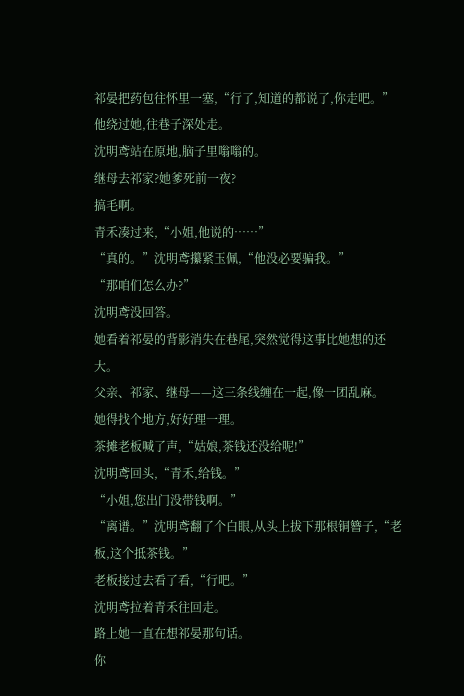祁晏把药包往怀里一塞,“行了,知道的都说了,你走吧。”
他绕过她,往巷子深处走。
沈明鸢站在原地,脑子里嗡嗡的。
继母去祁家?她爹死前一夜?
搞毛啊。
青禾凑过来,“小姐,他说的……”
“真的。”沈明鸢攥紧玉佩,“他没必要骗我。”
“那咱们怎么办?”
沈明鸢没回答。
她看着祁晏的背影消失在巷尾,突然觉得这事比她想的还大。
父亲、祁家、继母——这三条线缠在一起,像一团乱麻。
她得找个地方,好好理一理。
茶摊老板喊了声,“姑娘,茶钱还没给呢!”
沈明鸢回头,“青禾,给钱。”
“小姐,您出门没带钱啊。”
“离谱。”沈明鸢翻了个白眼,从头上拔下那根铜簪子,“老板,这个抵茶钱。”
老板接过去看了看,“行吧。”
沈明鸢拉着青禾往回走。
路上她一直在想祁晏那句话。
你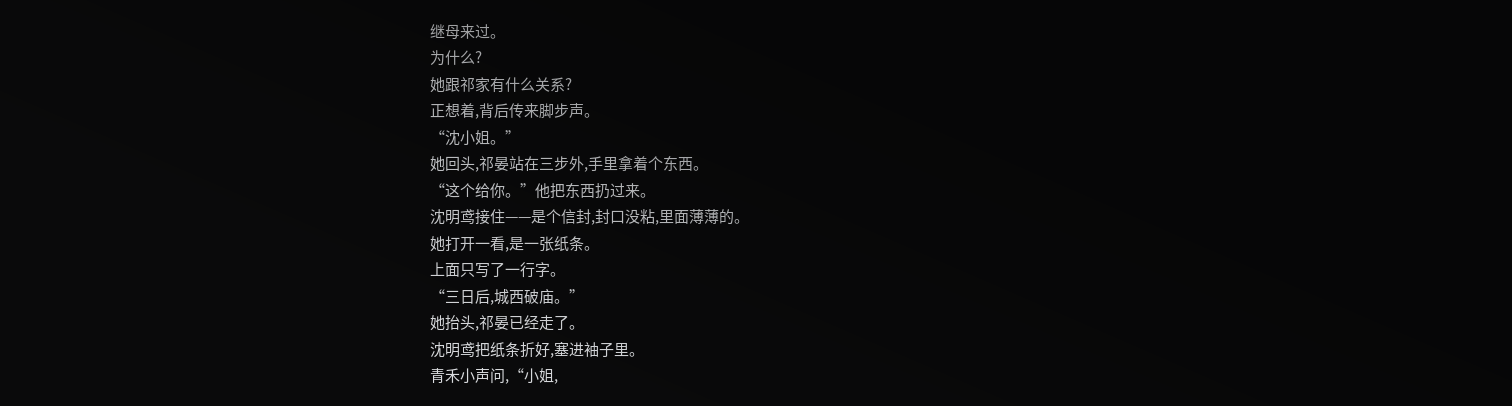继母来过。
为什么?
她跟祁家有什么关系?
正想着,背后传来脚步声。
“沈小姐。”
她回头,祁晏站在三步外,手里拿着个东西。
“这个给你。”他把东西扔过来。
沈明鸢接住——是个信封,封口没粘,里面薄薄的。
她打开一看,是一张纸条。
上面只写了一行字。
“三日后,城西破庙。”
她抬头,祁晏已经走了。
沈明鸢把纸条折好,塞进袖子里。
青禾小声问,“小姐,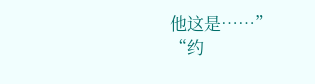他这是……”
“约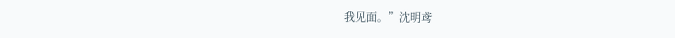我见面。”沈明鸢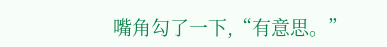嘴角勾了一下,“有意思。”